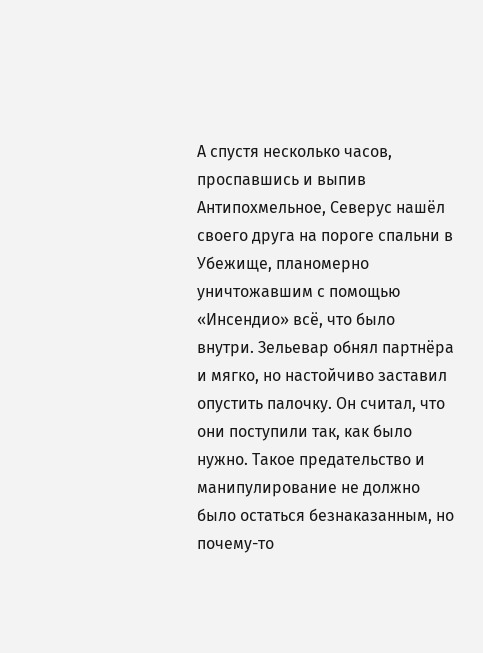А спустя несколько часов, проспавшись и выпив Антипохмельное, Северус нашёл своего друга на пороге спальни в Убежище, планомерно уничтожавшим с помощью «Инсендио» всё, что было внутри. Зельевар обнял партнёра и мягко, но настойчиво заставил опустить палочку. Он считал, что они поступили так, как было нужно. Такое предательство и манипулирование не должно было остаться безнаказанным, но почему-то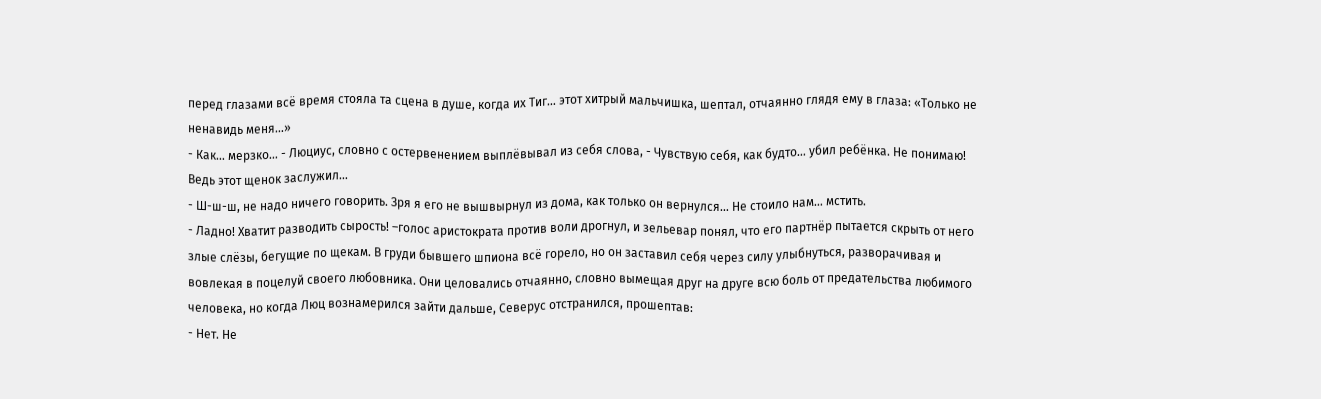перед глазами всё время стояла та сцена в душе, когда их Тиг… этот хитрый мальчишка, шептал, отчаянно глядя ему в глаза: «Только не ненавидь меня…»
- Как… мерзко… - Люциус, словно с остервенением выплёвывал из себя слова, - Чувствую себя, как будто… убил ребёнка. Не понимаю! Ведь этот щенок заслужил…
- Ш-ш-ш, не надо ничего говорить. Зря я его не вышвырнул из дома, как только он вернулся… Не стоило нам… мстить.
- Ладно! Хватит разводить сырость! –голос аристократа против воли дрогнул, и зельевар понял, что его партнёр пытается скрыть от него злые слёзы, бегущие по щекам. В груди бывшего шпиона всё горело, но он заставил себя через силу улыбнуться, разворачивая и вовлекая в поцелуй своего любовника. Они целовались отчаянно, словно вымещая друг на друге всю боль от предательства любимого человека, но когда Люц вознамерился зайти дальше, Северус отстранился, прошептав:
- Нет. Не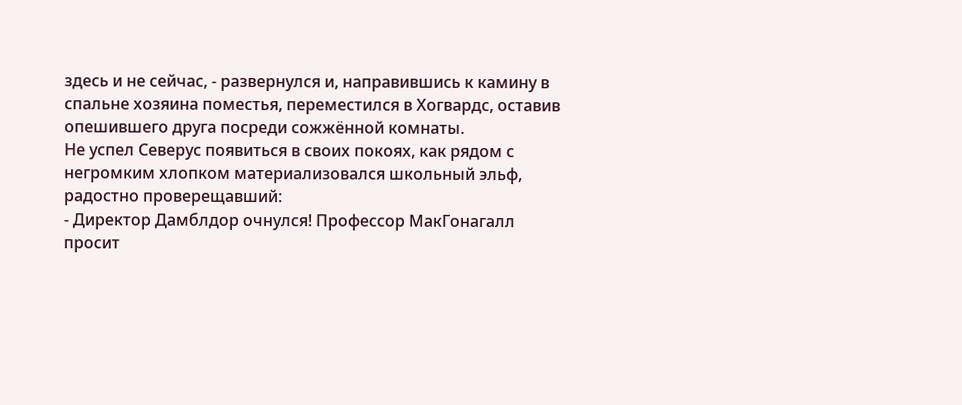здесь и не сейчас, - развернулся и, направившись к камину в спальне хозяина поместья, переместился в Хогвардс, оставив опешившего друга посреди сожжённой комнаты.
Не успел Северус появиться в своих покоях, как рядом с негромким хлопком материализовался школьный эльф, радостно проверещавший:
- Директор Дамблдор очнулся! Профессор МакГонагалл просит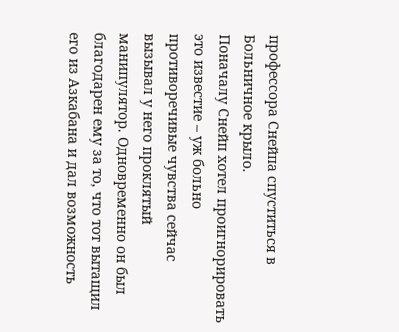профессора Снейпа спуститься в Больничное крыло.
Поначалу Снейп хотел проигнорировать это известие – уж больно противоречивые чувства сейчас вызывал у него проклятый манипулятор. Одновременно он был благодарен ему за то, что тот вытащил его из Азкабана и дал возможность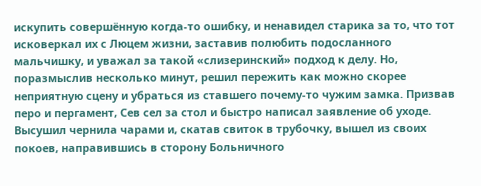искупить совершённую когда-то ошибку, и ненавидел старика за то, что тот исковеркал их с Люцем жизни, заставив полюбить подосланного мальчишку, и уважал за такой «слизеринский» подход к делу. Но, поразмыслив несколько минут, решил пережить как можно скорее неприятную сцену и убраться из ставшего почему-то чужим замка. Призвав перо и пергамент, Сев сел за стол и быстро написал заявление об уходе. Высушил чернила чарами и, скатав свиток в трубочку, вышел из своих покоев, направившись в сторону Больничного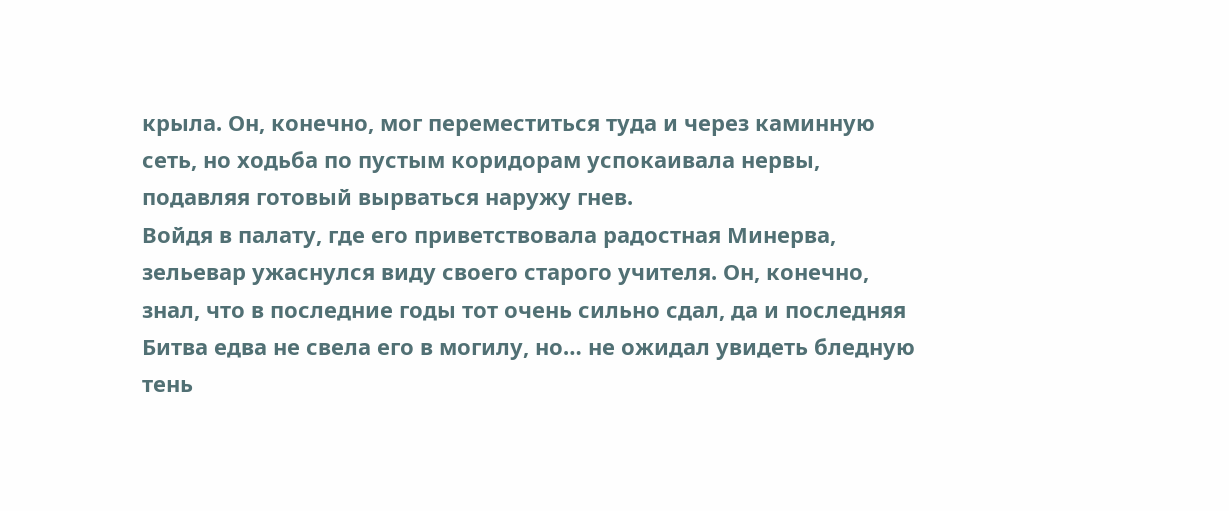крыла. Он, конечно, мог переместиться туда и через каминную сеть, но ходьба по пустым коридорам успокаивала нервы, подавляя готовый вырваться наружу гнев.
Войдя в палату, где его приветствовала радостная Минерва, зельевар ужаснулся виду своего старого учителя. Он, конечно, знал, что в последние годы тот очень сильно сдал, да и последняя Битва едва не свела его в могилу, но… не ожидал увидеть бледную тень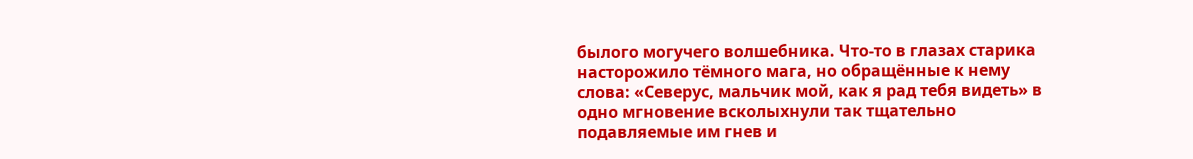былого могучего волшебника. Что-то в глазах старика насторожило тёмного мага, но обращённые к нему слова: «Северус, мальчик мой, как я рад тебя видеть» в одно мгновение всколыхнули так тщательно подавляемые им гнев и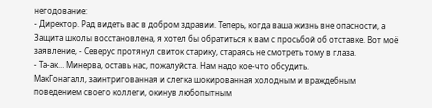негодование:
- Директор. Рад видеть вас в добром здравии. Теперь, когда ваша жизнь вне опасности, а Защита школы восстановлена, я хотел бы обратиться к вам с просьбой об отставке. Вот моё заявление, - Северус протянул свиток старику, стараясь не смотреть тому в глаза.
- Та-ак… Минерва, оставь нас, пожалуйста. Нам надо кое-что обсудить.
МакГонагалл, заинтригованная и слегка шокированная холодным и враждебным поведением своего коллеги, окинув любопытным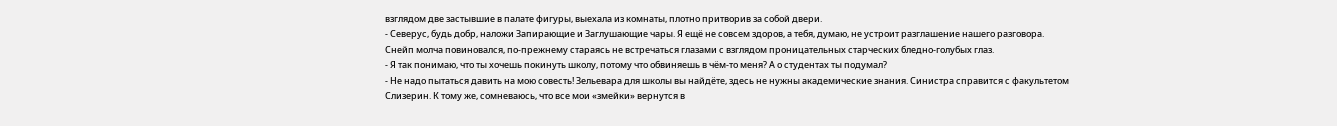взглядом две застывшие в палате фигуры, выехала из комнаты, плотно притворив за собой двери.
- Северус, будь добр, наложи Запирающие и Заглушающие чары. Я ещё не совсем здоров, а тебя, думаю, не устроит разглашение нашего разговора.
Снейп молча повиновался, по-прежнему стараясь не встречаться глазами с взглядом проницательных старческих бледно-голубых глаз.
- Я так понимаю, что ты хочешь покинуть школу, потому что обвиняешь в чём-то меня? А о студентах ты подумал?
- Не надо пытаться давить на мою совесть! Зельевара для школы вы найдёте, здесь не нужны академические знания. Синистра справится с факультетом Слизерин. К тому же, сомневаюсь, что все мои «змейки» вернутся в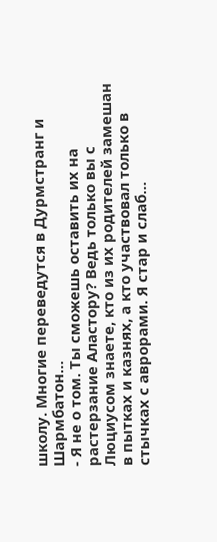школу. Многие переведутся в Дурмстранг и Шармбатон…
- Я не о том. Ты сможешь оставить их на растерзание Аластору? Ведь только вы с Люциусом знаете, кто из их родителей замешан в пытках и казнях, а кто участвовал только в стычках с аврорами. Я стар и слаб…